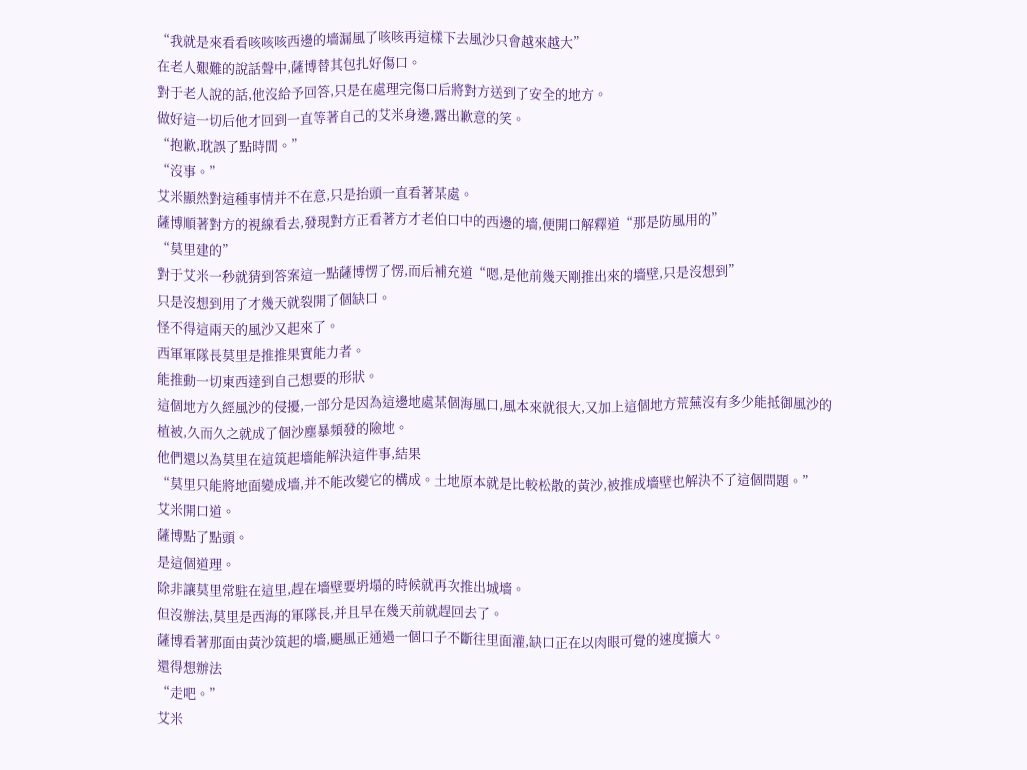“我就是來看看咳咳咳西邊的墻漏風了咳咳再這樣下去風沙只會越來越大”
在老人艱難的說話聲中,薩博替其包扎好傷口。
對于老人說的話,他沒給予回答,只是在處理完傷口后將對方送到了安全的地方。
做好這一切后他才回到一直等著自己的艾米身邊,露出歉意的笑。
“抱歉,耽誤了點時間。”
“沒事。”
艾米顯然對這種事情并不在意,只是抬頭一直看著某處。
薩博順著對方的視線看去,發現對方正看著方才老伯口中的西邊的墻,便開口解釋道“那是防風用的”
“莫里建的”
對于艾米一秒就猜到答案這一點薩博愣了愣,而后補充道“嗯,是他前幾天剛推出來的墻壁,只是沒想到”
只是沒想到用了才幾天就裂開了個缺口。
怪不得這兩天的風沙又起來了。
西軍軍隊長莫里是推推果實能力者。
能推動一切東西達到自己想要的形狀。
這個地方久經風沙的侵擾,一部分是因為這邊地處某個海風口,風本來就很大,又加上這個地方荒蕪沒有多少能抵御風沙的植被,久而久之就成了個沙塵暴頻發的險地。
他們還以為莫里在這筑起墻能解決這件事,結果
“莫里只能將地面變成墻,并不能改變它的構成。土地原本就是比較松散的黃沙,被推成墻壁也解決不了這個問題。”
艾米開口道。
薩博點了點頭。
是這個道理。
除非讓莫里常駐在這里,趕在墻壁要坍塌的時候就再次推出城墻。
但沒辦法,莫里是西海的軍隊長,并且早在幾天前就趕回去了。
薩博看著那面由黃沙筑起的墻,颶風正通過一個口子不斷往里面灌,缺口正在以肉眼可覺的速度擴大。
還得想辦法
“走吧。”
艾米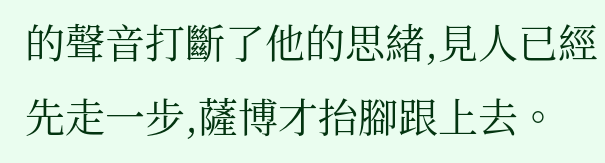的聲音打斷了他的思緒,見人已經先走一步,薩博才抬腳跟上去。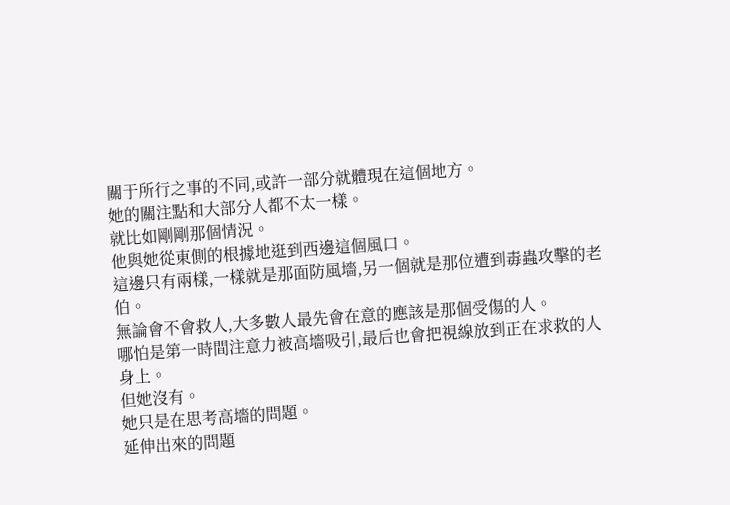關于所行之事的不同,或許一部分就體現在這個地方。
她的關注點和大部分人都不太一樣。
就比如剛剛那個情況。
他與她從東側的根據地逛到西邊這個風口。
這邊只有兩樣,一樣就是那面防風墻,另一個就是那位遭到毒蟲攻擊的老伯。
無論會不會救人,大多數人最先會在意的應該是那個受傷的人。
哪怕是第一時間注意力被高墻吸引,最后也會把視線放到正在求救的人身上。
但她沒有。
她只是在思考高墻的問題。
延伸出來的問題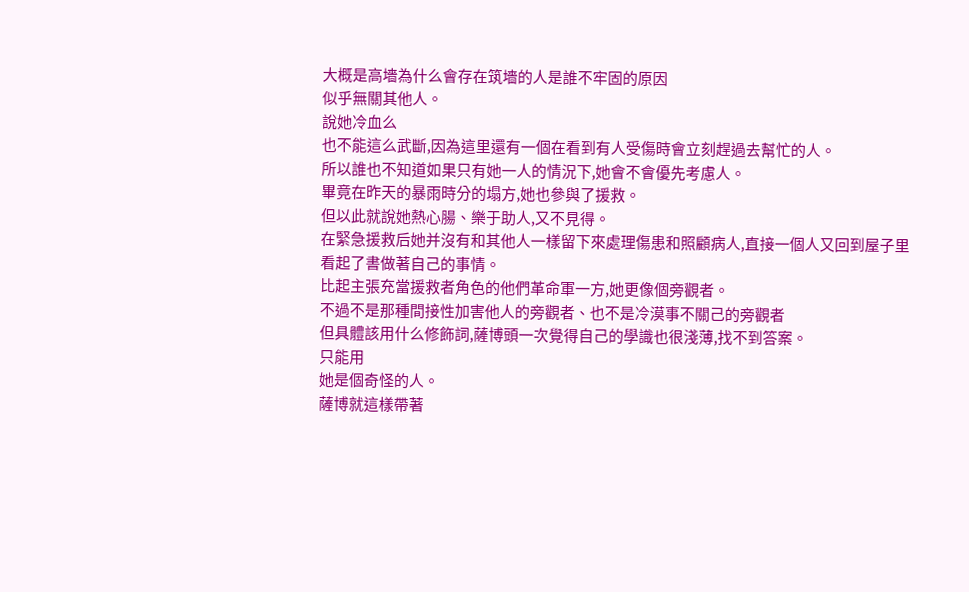大概是高墻為什么會存在筑墻的人是誰不牢固的原因
似乎無關其他人。
說她冷血么
也不能這么武斷,因為這里還有一個在看到有人受傷時會立刻趕過去幫忙的人。
所以誰也不知道如果只有她一人的情況下,她會不會優先考慮人。
畢竟在昨天的暴雨時分的塌方,她也參與了援救。
但以此就說她熱心腸、樂于助人,又不見得。
在緊急援救后她并沒有和其他人一樣留下來處理傷患和照顧病人,直接一個人又回到屋子里看起了書做著自己的事情。
比起主張充當援救者角色的他們革命軍一方,她更像個旁觀者。
不過不是那種間接性加害他人的旁觀者、也不是冷漠事不關己的旁觀者
但具體該用什么修飾詞,薩博頭一次覺得自己的學識也很淺薄,找不到答案。
只能用
她是個奇怪的人。
薩博就這樣帶著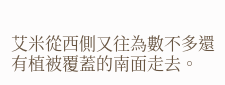艾米從西側又往為數不多還有植被覆蓋的南面走去。